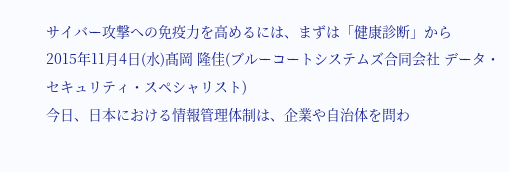サイバー攻撃への免疫力を高めるには、まずは「健康診断」から
2015年11月4日(水)髙岡 隆佳(ブルーコートシステムズ合同会社 データ・セキュリティ・スペシャリスト)
今日、日本における情報管理体制は、企業や自治体を問わ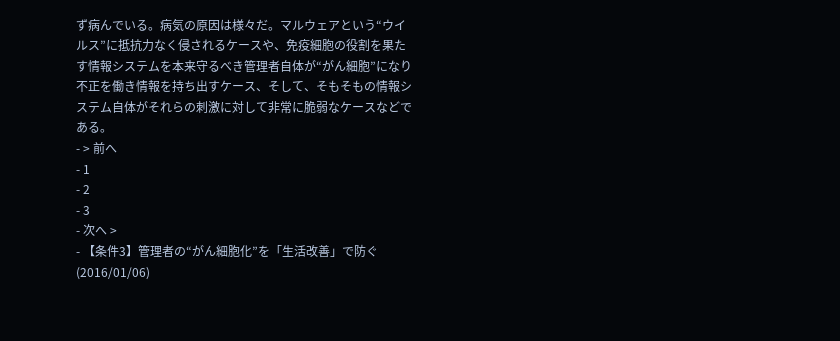ず病んでいる。病気の原因は様々だ。マルウェアという“ウイルス”に抵抗力なく侵されるケースや、免疫細胞の役割を果たす情報システムを本来守るべき管理者自体が“がん細胞”になり不正を働き情報を持ち出すケース、そして、そもそもの情報システム自体がそれらの刺激に対して非常に脆弱なケースなどである。
- > 前へ
- 1
- 2
- 3
- 次へ >
- 【条件3】管理者の“がん細胞化”を「生活改善」で防ぐ(2016/01/06)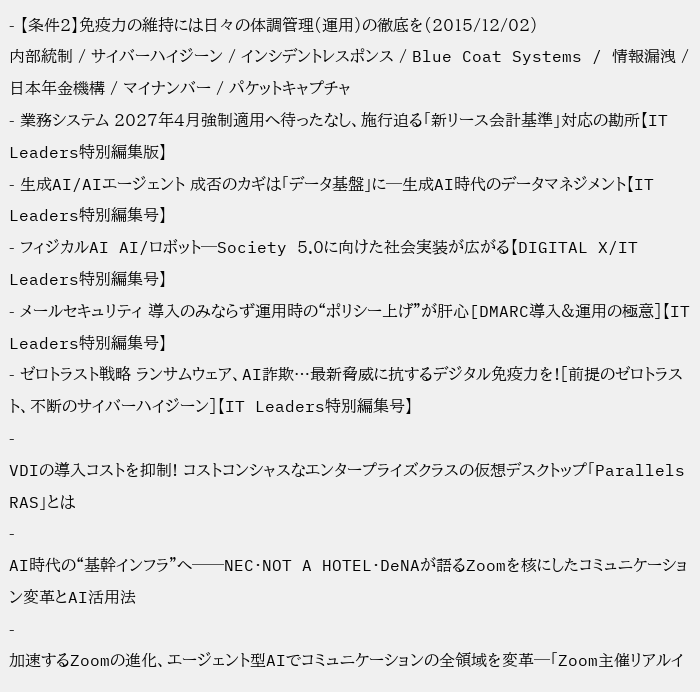- 【条件2】免疫力の維持には日々の体調管理(運用)の徹底を(2015/12/02)
内部統制 / サイバーハイジーン / インシデントレスポンス / Blue Coat Systems / 情報漏洩 / 日本年金機構 / マイナンバー / パケットキャプチャ
- 業務システム 2027年4月強制適用へ待ったなし、施行迫る「新リース会計基準」対応の勘所【IT Leaders特別編集版】
- 生成AI/AIエージェント 成否のカギは「データ基盤」に─生成AI時代のデータマネジメント【IT Leaders特別編集号】
- フィジカルAI AI/ロボット─Society 5.0に向けた社会実装が広がる【DIGITAL X/IT Leaders特別編集号】
- メールセキュリティ 導入のみならず運用時の“ポリシー上げ”が肝心[DMARC導入&運用の極意]【IT Leaders特別編集号】
- ゼロトラスト戦略 ランサムウェア、AI詐欺…最新脅威に抗するデジタル免疫力を![前提のゼロトラスト、不断のサイバーハイジーン]【IT Leaders特別編集号】
-
VDIの導入コストを抑制! コストコンシャスなエンタープライズクラスの仮想デスクトップ「Parallels RAS」とは
-
AI時代の“基幹インフラ”へ──NEC・NOT A HOTEL・DeNAが語るZoomを核にしたコミュニケーション変革とAI活用法
-
加速するZoomの進化、エージェント型AIでコミュニケーションの全領域を変革─「Zoom主催リアルイ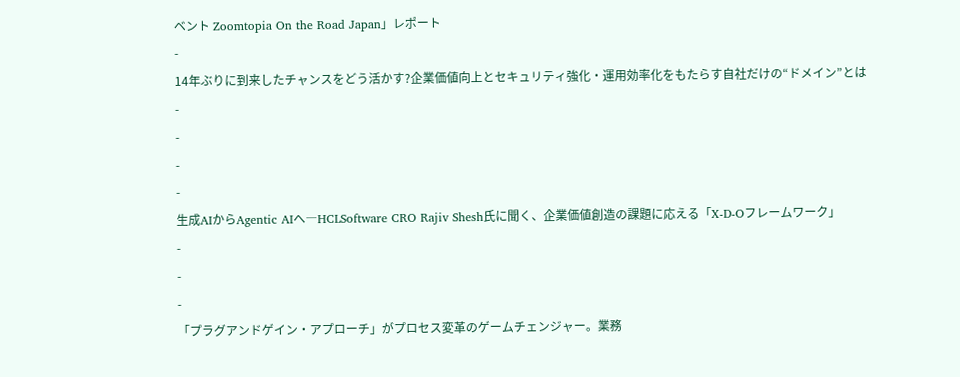ベント Zoomtopia On the Road Japan」レポート
-
14年ぶりに到来したチャンスをどう活かす?企業価値向上とセキュリティ強化・運用効率化をもたらす自社だけの“ドメイン”とは
-
-
-
-
生成AIからAgentic AIへ―HCLSoftware CRO Rajiv Shesh氏に聞く、企業価値創造の課題に応える「X-D-Oフレームワーク」
-
-
-
「プラグアンドゲイン・アプローチ」がプロセス変革のゲームチェンジャー。業務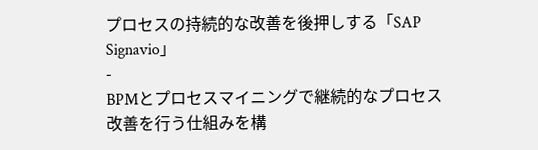プロセスの持続的な改善を後押しする「SAP Signavio」
-
BPMとプロセスマイニングで継続的なプロセス改善を行う仕組みを構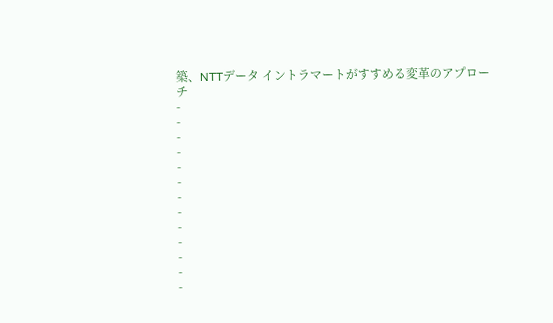築、NTTデータ イントラマートがすすめる変革のアプローチ
-
-
-
-
-
-
-
-
-
-
-
-
-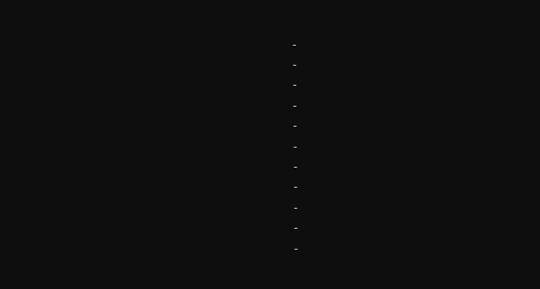-
-
-
-
-
-
-
-
-
-
-